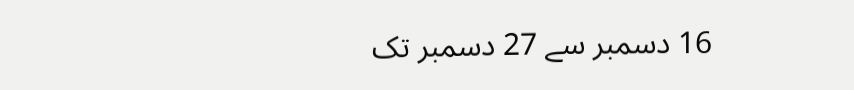16 دسمبر سے 27 دسمبر تک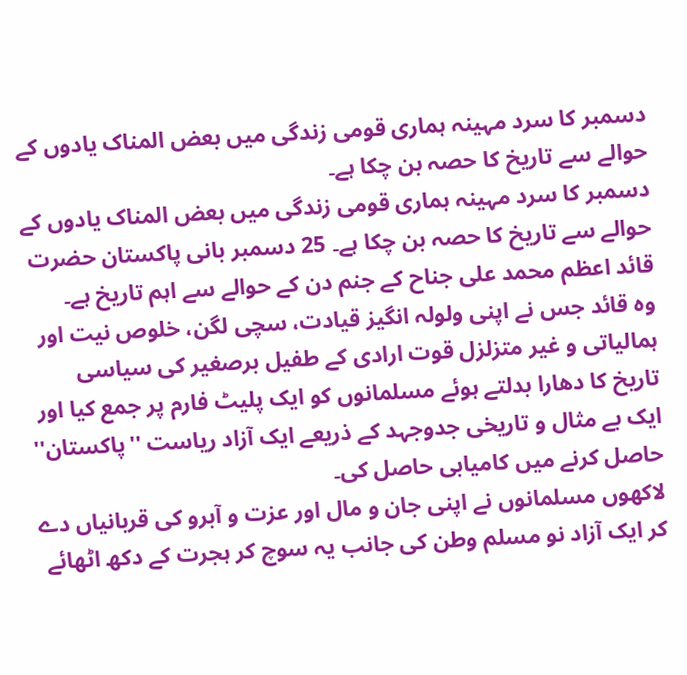دسمبر کا سرد مہینہ ہماری قومی زندگی میں بعض المناک یادوں کے حوالے سے تاریخ کا حصہ بن چکا ہے۔
دسمبر کا سرد مہینہ ہماری قومی زندگی میں بعض المناک یادوں کے حوالے سے تاریخ کا حصہ بن چکا ہے۔ 25 دسمبر بانی پاکستان حضرت قائد اعظم محمد علی جناح کے جنم دن کے حوالے سے اہم تاریخ ہے۔
وہ قائد جس نے اپنی ولولہ انگیز قیادت، سچی لگن، خلوص نیت اور ہمالیاتی و غیر متزلزل قوت ارادی کے طفیل برصغیر کی سیاسی تاریخ کا دھارا بدلتے ہوئے مسلمانوں کو ایک پلیٹ فارم پر جمع کیا اور ایک بے مثال و تاریخی جدوجہد کے ذریعے ایک آزاد ریاست ''پاکستان'' حاصل کرنے میں کامیابی حاصل کی۔
لاکھوں مسلمانوں نے اپنی جان و مال اور عزت و آبرو کی قربانیاں دے کر ایک آزاد نو مسلم وطن کی جانب یہ سوچ کر ہجرت کے دکھ اٹھائے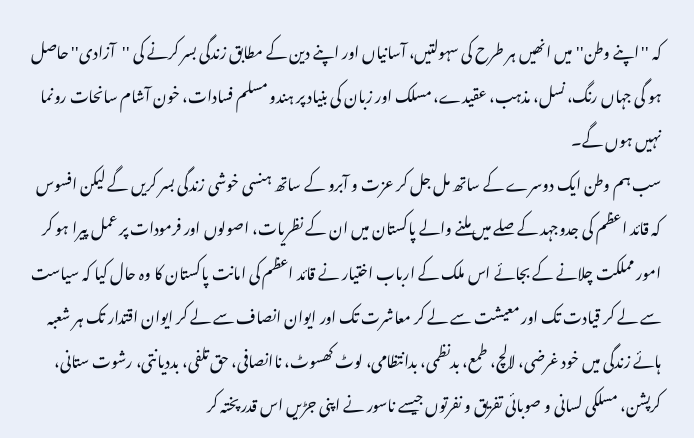کہ ''اپنے وطن'' میں انھیں ہر طرح کی سہولتیں، آسانیاں اور اپنے دین کے مطابق زندگی بسر کرنے کی ''آزادی'' حاصل ہو گی جہاں رنگ، نسل، مذہب، عقیدے، مسلک اور زبان کی بنیاد پر ہندو مسلم فسادات، خون آشام سانحات رونما نہیں ہوں گے۔
سب ہم وطن ایک دوسرے کے ساتھ مل جل کر عزت و آبرو کے ساتھ ہنسی خوشی زندگی بسر کریں گے لیکن افسوس کہ قائد اعظم کی جدوجہد کے صلے میں ملنے والے پاکستان میں ان کے نظریات، اصولوں اور فرمودات پر عمل پیرا ہو کر امور مملکت چلانے کے بجائے اس ملک کے ارباب اختیار نے قائد اعظم کی امانت پاکستان کا وہ حال کیا کہ سیاست سے لے کر قیادت تک اور معیشت سے لے کر معاشرت تک اور ایوان انصاف سے لے کر ایوان اقتدار تک ہر شعبہ ہائے زندگی میں خود غرضی، لالچ، طمع، بدنظمی، بدانتظامی، لوٹ کھسوٹ، ناانصافی، حق تلفی، بددیانتی، رشوت ستانی، کرپشن، مسلکی لسانی و صوبائی تفریق و نفرتوں جیسے ناسور نے اپنی جڑیں اس قدر پختہ کر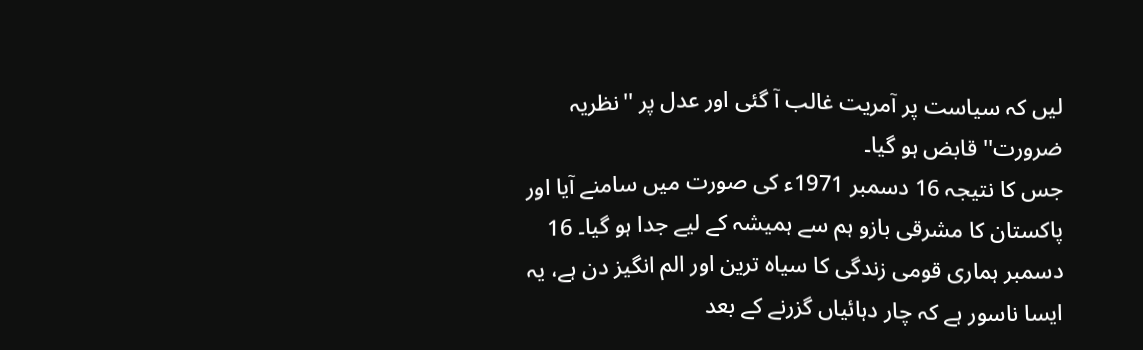لیں کہ سیاست پر آمریت غالب آ گئی اور عدل پر ''نظریہ ضرورت'' قابض ہو گیا۔
جس کا نتیجہ 16 دسمبر 1971ء کی صورت میں سامنے آیا اور پاکستان کا مشرقی بازو ہم سے ہمیشہ کے لیے جدا ہو گیا۔ 16 دسمبر ہماری قومی زندگی کا سیاہ ترین اور الم انگیز دن ہے، یہ ایسا ناسور ہے کہ چار دہائیاں گزرنے کے بعد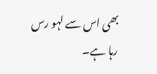بھی اس سے لہو رس رہا ہے۔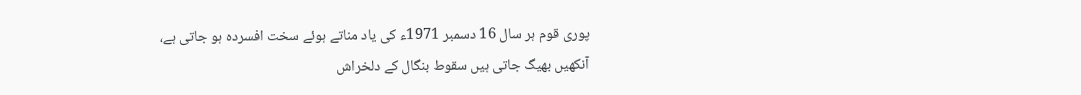پوری قوم ہر سال 16 دسمبر 1971ء کی یاد مناتے ہوئے سخت افسردہ ہو جاتی ہے، آنکھیں بھیگ جاتی ہیں سقوط بنگال کے دلخراش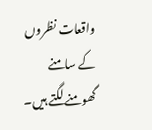واقعات نظروں کے سامنے گھومنے لگتے ہیں۔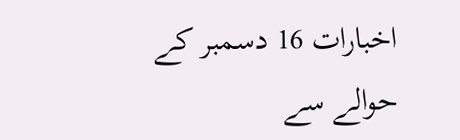اخبارات 16 دسمبر کے حوالے سے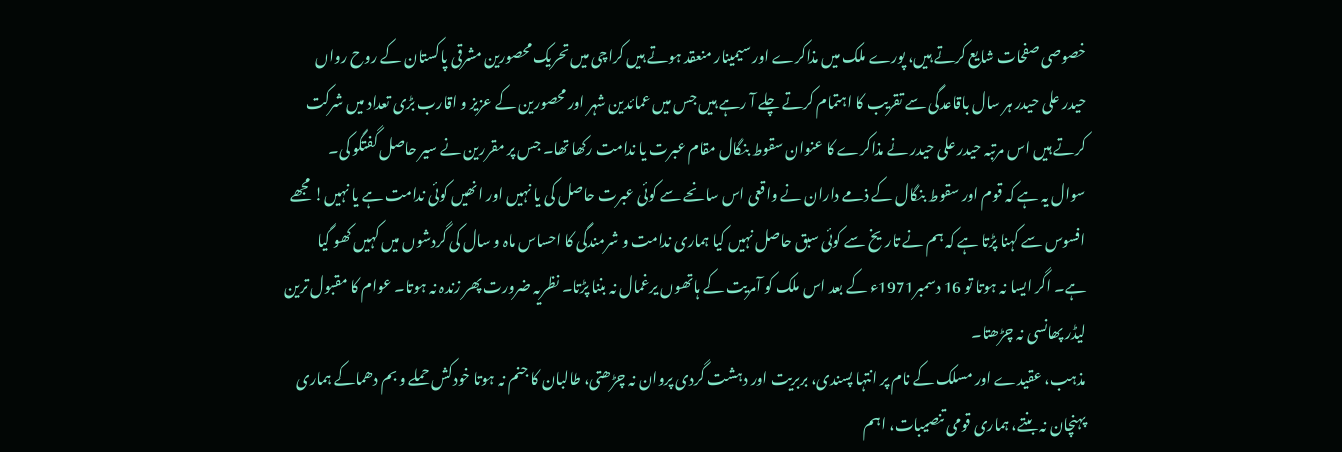خصوصی صفحات شایع کرتے ہیں، پورے ملک میں مذاکرے اور سیمینار منعقد ہوتے ہیں کراچی میں تحریک محصورین مشرقی پاکستان کے روح رواں حیدر علی حیدر ہر سال باقاعدگی سے تقریب کا اہتمام کرتے چلے آ رہے ہیں جس میں عمائدین شہر اور محصورین کے عزیز و اقارب بڑی تعداد میں شرکت کرتے ہیں اس مرتبہ حیدر علی حیدر نے مذاکرے کا عنوان سقوط بنگال مقام عبرت یا ندامت رکھا تھا۔ جس پر مقررین نے سیر حاصل گفتگو کی۔
سوال یہ ہے کہ قوم اور سقوط بنگال کے ذمے داران نے واقعی اس سانحے سے کوئی عبرت حاصل کی یا نہیں اور انھیں کوئی ندامت ہے یا نہیں! مجھے افسوس سے کہنا پڑتا ہے کہ ہم نے تاریخ سے کوئی سبق حاصل نہیں کیا ہماری ندامت و شرمندگی کا احساس ماہ و سال کی گردشوں میں کہیں کھو گیا ہے۔ اگر ایسا نہ ہوتا تو 16 دسمبر1971ء کے بعد اس ملک کو آمریت کے ہاتھوں یرغمال نہ بننا پڑتا۔ نظریہ ضرورت پھر زندہ نہ ہوتا۔ عوام کا مقبول ترین لیڈر پھانسی نہ چڑھتا۔
مذہب، عقیدے اور مسلک کے نام پر انتہا پسندی، بربریت اور دہشت گردی پروان نہ چڑھتی، طالبان کا جنم نہ ہوتا خودکش حملے و بم دھماکے ہماری پہنچان نہ بنتے، ہماری قومی تنصیبات، اہم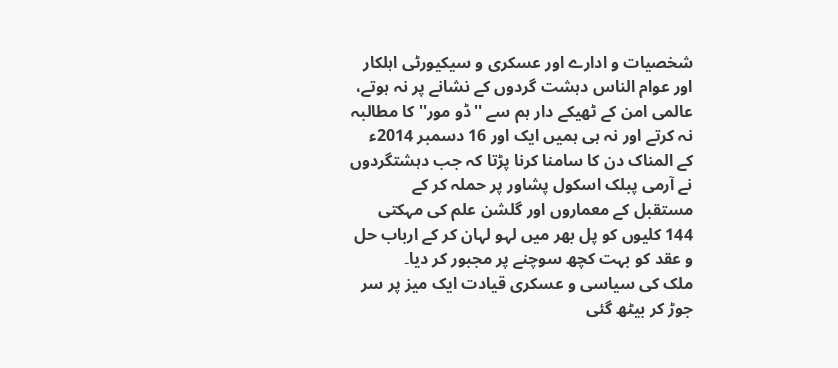شخصیات و ادارے اور عسکری و سیکیورٹی اہلکار اور عوام الناس دہشت گردوں کے نشانے پر نہ ہوتے، عالمی امن کے ٹھیکے دار ہم سے ''ڈو مور'' کا مطالبہ نہ کرتے اور نہ ہی ہمیں ایک اور 16 دسمبر 2014ء کے المناک دن کا سامنا کرنا پڑتا کہ جب دہشتگردوں نے آرمی پبلک اسکول پشاور پر حملہ کر کے مستقبل کے معماروں اور گلشن علم کی مہکتی 144 کلیوں کو پل بھر میں لہو لہان کر کے ارباب حل و عقد کو بہت کچھ سوچنے پر مجبور کر دیا۔
ملک کی سیاسی و عسکری قیادت ایک میز پر سر جوڑ کر بیٹھ گئی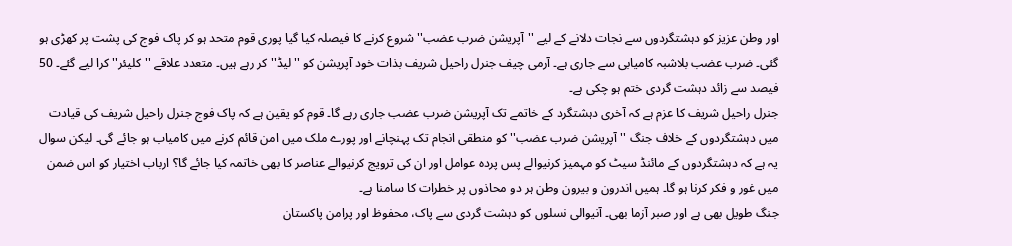اور وطن عزیز کو دہشتگردوں سے نجات دلانے کے لیے ''آپریشن ضرب عضب'' شروع کرنے کا فیصلہ کیا گیا پوری قوم متحد ہو کر پاک فوج کی پشت پر کھڑی ہو گئی۔ ضرب عضب بلاشبہ کامیابی سے جاری ہے۔ آرمی چیف جنرل راحیل شریف بذات خود آپریشن کو ''لیڈ'' کر رہے ہیں۔ متعدد علاقے ''کلیئر'' کرا لیے گئے۔ 50 فیصد سے زائد دہشت گردی ختم ہو چکی ہے۔
جنرل راحیل شریف کا عزم ہے کہ آخری دہشتگرد کے خاتمے تک آپریشن ضرب عضب جاری رہے گا۔ قوم کو یقین ہے کہ پاک فوج جنرل راحیل شریف کی قیادت میں دہشتگردوں کے خلاف جنگ ''آپریشن ضرب عضب'' کو منطقی انجام تک پہنچانے اور پورے ملک میں امن قائم کرنے میں کامیاب ہو جائے گی۔ لیکن سوال یہ ہے کہ دہشتگردوں کے مائنڈ سیٹ کو مہمیز کرنیوالے پس پردہ عوامل اور ان کی ترویج کرنیوالے عناصر کا بھی خاتمہ کیا جائے گا؟ ارباب اختیار کو اس ضمن میں غور و فکر کرنا ہو گا۔ ہمیں اندرون و بیرون وطن ہر دو محاذوں پر خطرات کا سامنا ہے۔
جنگ طویل بھی ہے اور صبر آزما بھی۔ آنیوالی نسلوں کو دہشت گردی سے پاک، محفوظ اور پرامن پاکستان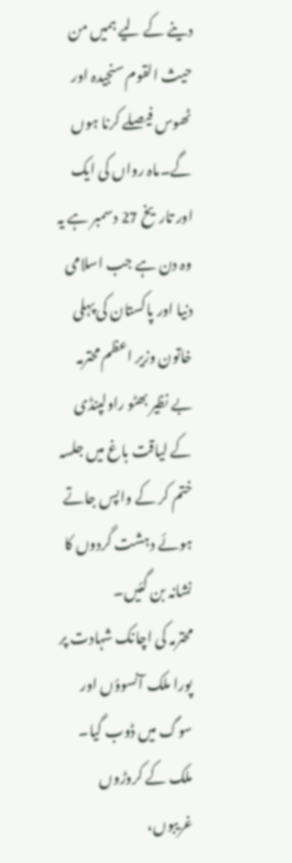دینے کے لیے ہمیں من حیث القوم سنجیدہ اور ٹھوس فیصلے کرنا ہوں گے۔ماہ رواں کی ایک اور تاریخ 27 دسمبر ہے یہ وہ دن ہے جب اسلامی دنیا اور پاکستان کی پہلی خاتون وزیر اعظم محترمہ بے نظیر بھٹو راولپنڈی کے لیاقت باغ میں جلسہ ختم کر کے واپس جاتے ہوئے دہشت گردوں کا نشانہ بن گئیں۔
محترمہ کی اچانک شہادت پر پورا ملک آنسوؤں اور سوگ میں ڈوب گیا۔ ملک کے کروڑوں غریبوں،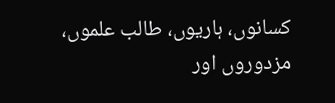کسانوں، ہاریوں، طالب علموں، مزدوروں اور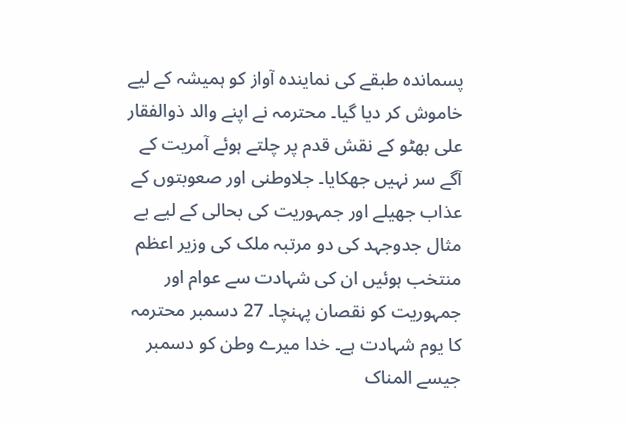پسماندہ طبقے کی نمایندہ آواز کو ہمیشہ کے لیے خاموش کر دیا گیا۔ محترمہ نے اپنے والد ذوالفقار علی بھٹو کے نقش قدم پر چلتے ہوئے آمریت کے آگے سر نہیں جھکایا۔ جلاوطنی اور صعوبتوں کے عذاب جھیلے اور جمہوریت کی بحالی کے لیے بے مثال جدوجہد کی دو مرتبہ ملک کی وزیر اعظم منتخب ہوئیں ان کی شہادت سے عوام اور جمہوریت کو نقصان پہنچا۔ 27 دسمبر محترمہ کا یوم شہادت ہے۔ خدا میرے وطن کو دسمبر جیسے المناک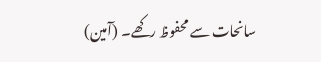سانحات سے محفوظ رکھے۔ (آمین)